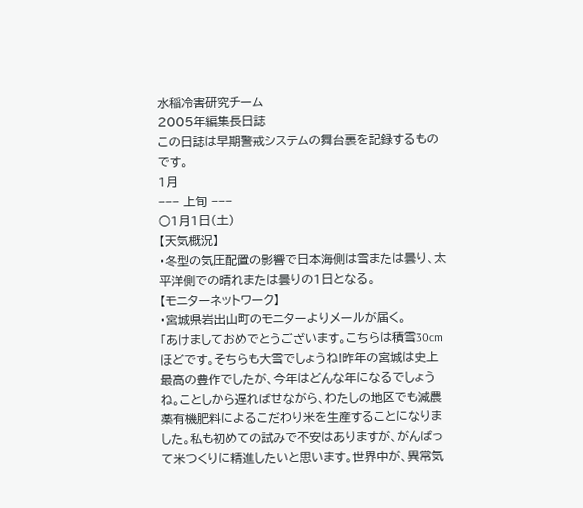水稲冷害研究チーム
2005年編集長日誌
この日誌は早期警戒システムの舞台裏を記録するものです。
1月
−−− 上旬 −−−
○1月1日(土)
【天気概況】
・冬型の気圧配置の影響で日本海側は雪または曇り、太平洋側での晴れまたは曇りの1日となる。
【モニターネットワーク】
・宮城県岩出山町のモニターよりメールが届く。
「あけましておめでとうございます。こちらは積雪30cmほどです。そちらも大雪でしょうね!昨年の宮城は史上最高の豊作でしたが、今年はどんな年になるでしょうね。ことしから遅ればせながら、わたしの地区でも減農薬有機肥料によるこだわり米を生産することになりました。私も初めての試みで不安はありますが、がんばって米つくりに精進したいと思います。世界中が、異常気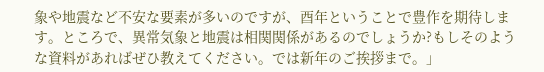象や地震など不安な要素が多いのですが、酉年ということで豊作を期待します。ところで、異常気象と地震は相関関係があるのでしょうか?もしそのような資料があればぜひ教えてください。では新年のご挨拶まで。」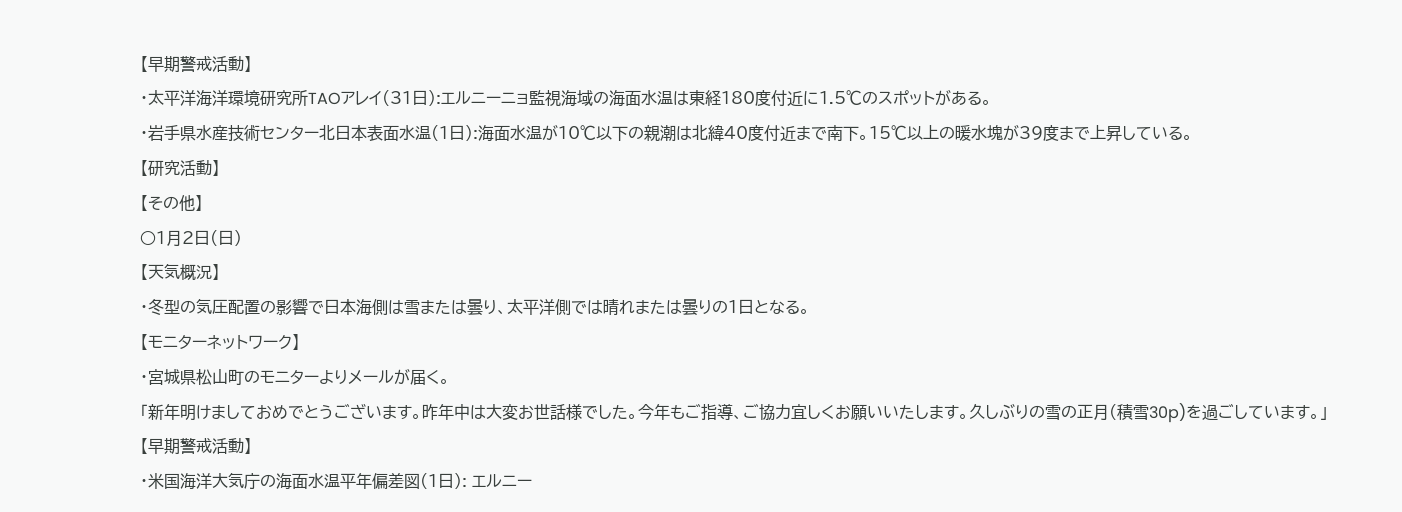【早期警戒活動】
・太平洋海洋環境研究所TAOアレイ(31日):エルニーニョ監視海域の海面水温は東経180度付近に1.5℃のスポットがある。
・岩手県水産技術センター北日本表面水温(1日):海面水温が10℃以下の親潮は北緯40度付近まで南下。15℃以上の暖水塊が39度まで上昇している。
【研究活動】
【その他】
○1月2日(日)
【天気概況】
・冬型の気圧配置の影響で日本海側は雪または曇り、太平洋側では晴れまたは曇りの1日となる。
【モニターネットワーク】
・宮城県松山町のモニターよりメールが届く。
「新年明けましておめでとうございます。昨年中は大変お世話様でした。今年もご指導、ご協力宜しくお願いいたします。久しぶりの雪の正月(積雪30p)を過ごしています。」
【早期警戒活動】
・米国海洋大気庁の海面水温平年偏差図(1日): エルニー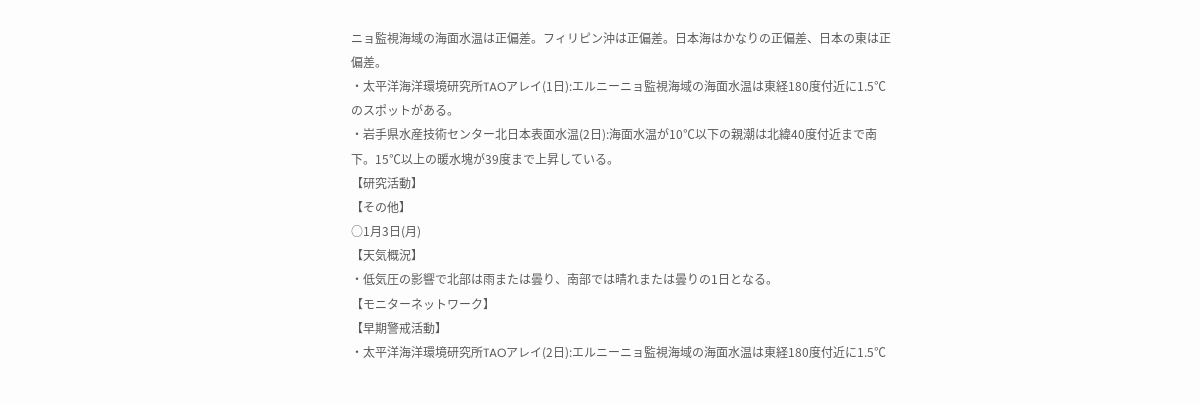ニョ監視海域の海面水温は正偏差。フィリピン沖は正偏差。日本海はかなりの正偏差、日本の東は正偏差。
・太平洋海洋環境研究所TAOアレイ(1日):エルニーニョ監視海域の海面水温は東経180度付近に1.5℃のスポットがある。
・岩手県水産技術センター北日本表面水温(2日):海面水温が10℃以下の親潮は北緯40度付近まで南下。15℃以上の暖水塊が39度まで上昇している。
【研究活動】
【その他】
○1月3日(月)
【天気概況】
・低気圧の影響で北部は雨または曇り、南部では晴れまたは曇りの1日となる。
【モニターネットワーク】
【早期警戒活動】
・太平洋海洋環境研究所TAOアレイ(2日):エルニーニョ監視海域の海面水温は東経180度付近に1.5℃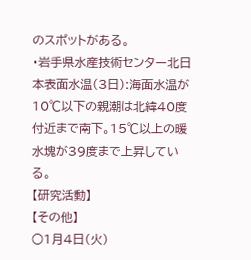のスポットがある。
・岩手県水産技術センター北日本表面水温(3日):海面水温が10℃以下の親潮は北緯40度付近まで南下。15℃以上の暖水塊が39度まで上昇している。
【研究活動】
【その他】
○1月4日(火)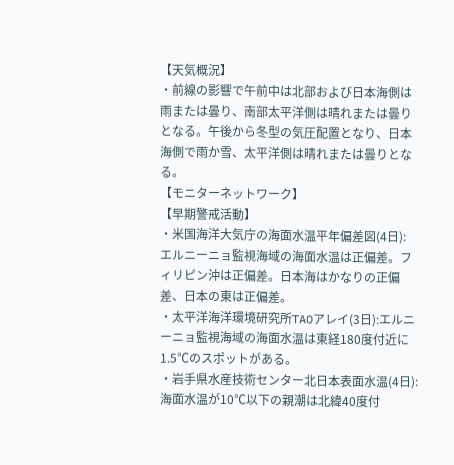【天気概況】
・前線の影響で午前中は北部および日本海側は雨または曇り、南部太平洋側は晴れまたは曇りとなる。午後から冬型の気圧配置となり、日本海側で雨か雪、太平洋側は晴れまたは曇りとなる。
【モニターネットワーク】
【早期警戒活動】
・米国海洋大気庁の海面水温平年偏差図(4日): エルニーニョ監視海域の海面水温は正偏差。フィリピン沖は正偏差。日本海はかなりの正偏差、日本の東は正偏差。
・太平洋海洋環境研究所TAOアレイ(3日):エルニーニョ監視海域の海面水温は東経180度付近に1.5℃のスポットがある。
・岩手県水産技術センター北日本表面水温(4日):海面水温が10℃以下の親潮は北緯40度付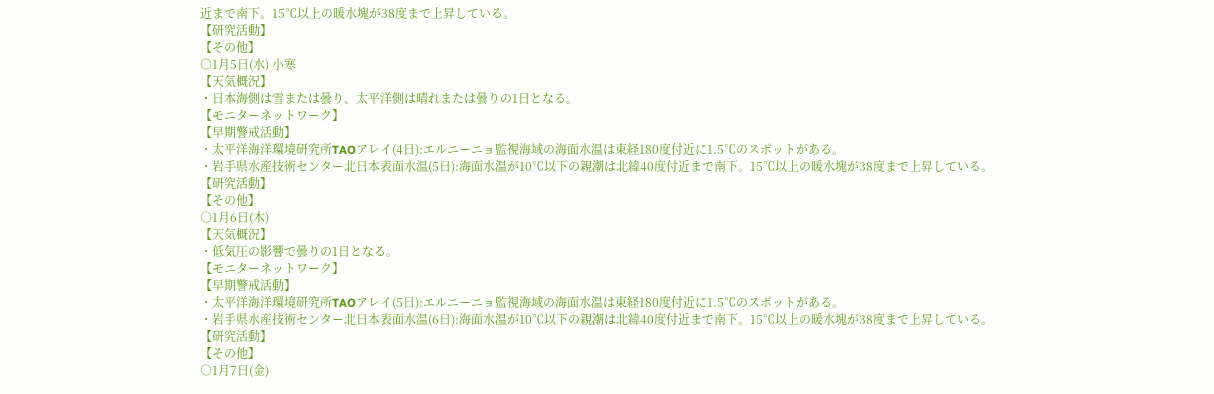近まで南下。15℃以上の暖水塊が38度まで上昇している。
【研究活動】
【その他】
○1月5日(水) 小寒
【天気概況】
・日本海側は雪または曇り、太平洋側は晴れまたは曇りの1日となる。
【モニターネットワーク】
【早期警戒活動】
・太平洋海洋環境研究所TAOアレイ(4日):エルニーニョ監視海域の海面水温は東経180度付近に1.5℃のスポットがある。
・岩手県水産技術センター北日本表面水温(5日):海面水温が10℃以下の親潮は北緯40度付近まで南下。15℃以上の暖水塊が38度まで上昇している。
【研究活動】
【その他】
○1月6日(木)
【天気概況】
・低気圧の影響で曇りの1日となる。
【モニターネットワーク】
【早期警戒活動】
・太平洋海洋環境研究所TAOアレイ(5日):エルニーニョ監視海域の海面水温は東経180度付近に1.5℃のスポットがある。
・岩手県水産技術センター北日本表面水温(6日):海面水温が10℃以下の親潮は北緯40度付近まで南下。15℃以上の暖水塊が38度まで上昇している。
【研究活動】
【その他】
○1月7日(金)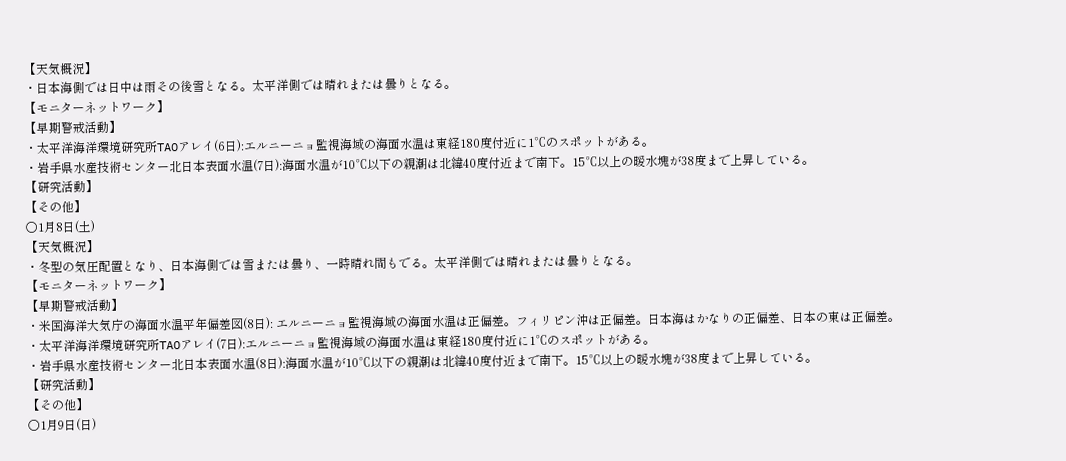【天気概況】
・日本海側では日中は雨その後雪となる。太平洋側では晴れまたは曇りとなる。
【モニターネットワーク】
【早期警戒活動】
・太平洋海洋環境研究所TAOアレイ(6日):エルニーニョ監視海域の海面水温は東経180度付近に1℃のスポットがある。
・岩手県水産技術センター北日本表面水温(7日):海面水温が10℃以下の親潮は北緯40度付近まで南下。15℃以上の暖水塊が38度まで上昇している。
【研究活動】
【その他】
○1月8日(土)
【天気概況】
・冬型の気圧配置となり、日本海側では雪または曇り、一時晴れ間もでる。太平洋側では晴れまたは曇りとなる。
【モニターネットワーク】
【早期警戒活動】
・米国海洋大気庁の海面水温平年偏差図(8日): エルニーニョ監視海域の海面水温は正偏差。フィリピン沖は正偏差。日本海はかなりの正偏差、日本の東は正偏差。
・太平洋海洋環境研究所TAOアレイ(7日):エルニーニョ監視海域の海面水温は東経180度付近に1℃のスポットがある。
・岩手県水産技術センター北日本表面水温(8日):海面水温が10℃以下の親潮は北緯40度付近まで南下。15℃以上の暖水塊が38度まで上昇している。
【研究活動】
【その他】
○1月9日(日)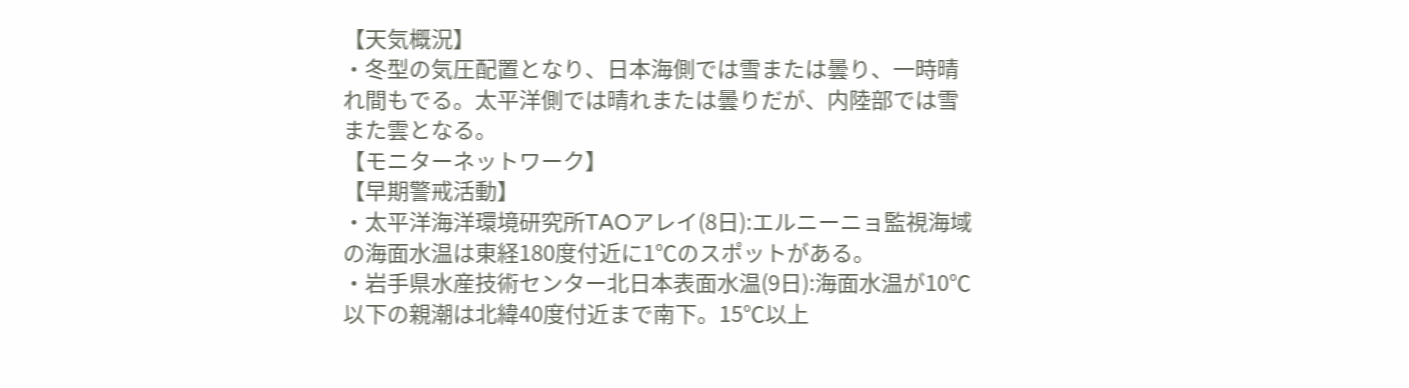【天気概況】
・冬型の気圧配置となり、日本海側では雪または曇り、一時晴れ間もでる。太平洋側では晴れまたは曇りだが、内陸部では雪また雲となる。
【モニターネットワーク】
【早期警戒活動】
・太平洋海洋環境研究所TAOアレイ(8日):エルニーニョ監視海域の海面水温は東経180度付近に1℃のスポットがある。
・岩手県水産技術センター北日本表面水温(9日):海面水温が10℃以下の親潮は北緯40度付近まで南下。15℃以上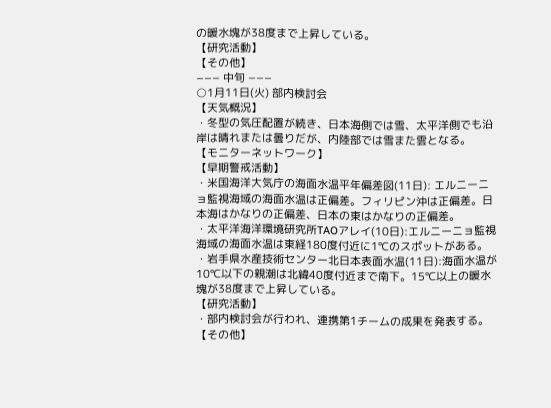の暖水塊が38度まで上昇している。
【研究活動】
【その他】
−−− 中旬 −−−
○1月11日(火) 部内検討会
【天気概況】
・冬型の気圧配置が続き、日本海側では雪、太平洋側でも沿岸は晴れまたは曇りだが、内陸部では雪また雲となる。
【モニターネットワーク】
【早期警戒活動】
・米国海洋大気庁の海面水温平年偏差図(11日): エルニーニョ監視海域の海面水温は正偏差。フィリピン沖は正偏差。日本海はかなりの正偏差、日本の東はかなりの正偏差。
・太平洋海洋環境研究所TAOアレイ(10日):エルニーニョ監視海域の海面水温は東経180度付近に1℃のスポットがある。
・岩手県水産技術センター北日本表面水温(11日):海面水温が10℃以下の親潮は北緯40度付近まで南下。15℃以上の暖水塊が38度まで上昇している。
【研究活動】
・部内検討会が行われ、連携第1チームの成果を発表する。
【その他】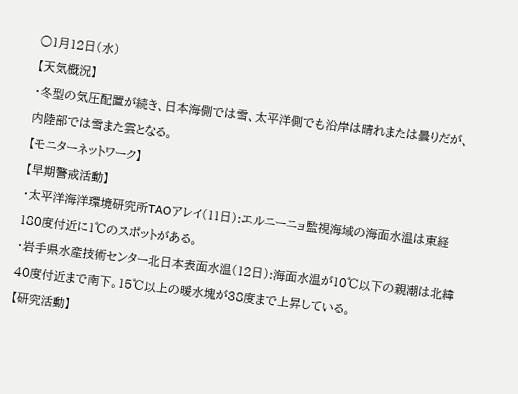○1月12日(水)
【天気概況】
・冬型の気圧配置が続き、日本海側では雪、太平洋側でも沿岸は晴れまたは曇りだが、内陸部では雪また雲となる。
【モニターネットワーク】
【早期警戒活動】
・太平洋海洋環境研究所TAOアレイ(11日):エルニーニョ監視海域の海面水温は東経180度付近に1℃のスポットがある。
・岩手県水産技術センター北日本表面水温(12日):海面水温が10℃以下の親潮は北緯40度付近まで南下。15℃以上の暖水塊が38度まで上昇している。
【研究活動】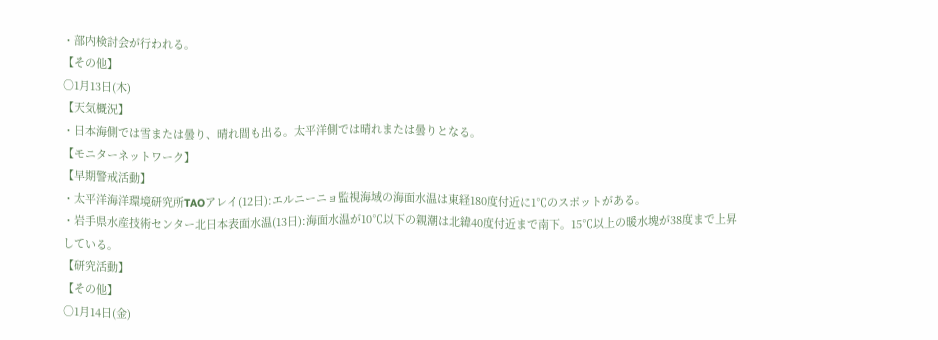・部内検討会が行われる。
【その他】
○1月13日(木)
【天気概況】
・日本海側では雪または曇り、晴れ間も出る。太平洋側では晴れまたは曇りとなる。
【モニターネットワーク】
【早期警戒活動】
・太平洋海洋環境研究所TAOアレイ(12日):エルニーニョ監視海域の海面水温は東経180度付近に1℃のスポットがある。
・岩手県水産技術センター北日本表面水温(13日):海面水温が10℃以下の親潮は北緯40度付近まで南下。15℃以上の暖水塊が38度まで上昇している。
【研究活動】
【その他】
○1月14日(金)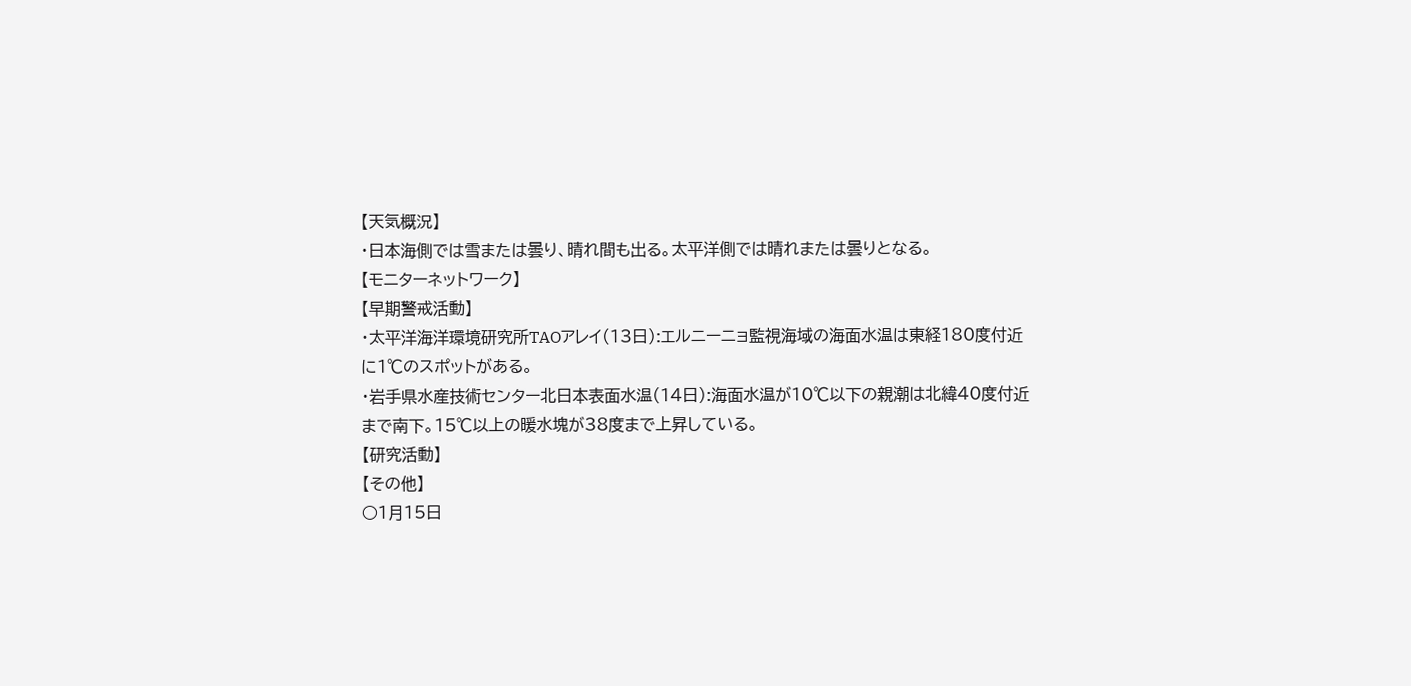【天気概況】
・日本海側では雪または曇り、晴れ間も出る。太平洋側では晴れまたは曇りとなる。
【モニターネットワーク】
【早期警戒活動】
・太平洋海洋環境研究所TAOアレイ(13日):エルニーニョ監視海域の海面水温は東経180度付近に1℃のスポットがある。
・岩手県水産技術センター北日本表面水温(14日):海面水温が10℃以下の親潮は北緯40度付近まで南下。15℃以上の暖水塊が38度まで上昇している。
【研究活動】
【その他】
○1月15日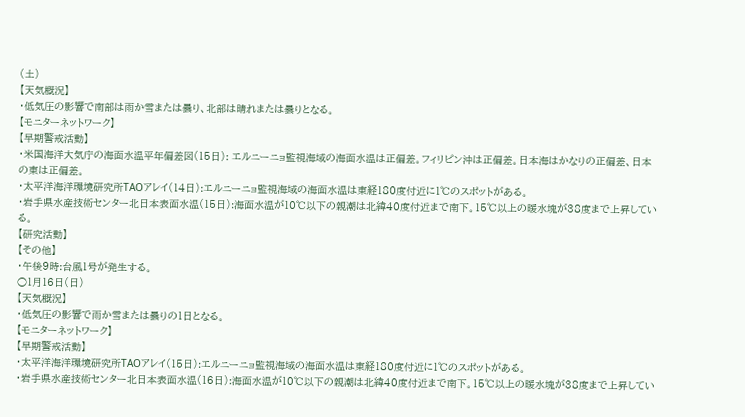(土)
【天気概況】
・低気圧の影響で南部は雨か雪または曇り、北部は晴れまたは曇りとなる。
【モニターネットワーク】
【早期警戒活動】
・米国海洋大気庁の海面水温平年偏差図(15日): エルニーニョ監視海域の海面水温は正偏差。フィリピン沖は正偏差。日本海はかなりの正偏差、日本の東は正偏差。
・太平洋海洋環境研究所TAOアレイ(14日):エルニーニョ監視海域の海面水温は東経180度付近に1℃のスポットがある。
・岩手県水産技術センター北日本表面水温(15日):海面水温が10℃以下の親潮は北緯40度付近まで南下。15℃以上の暖水塊が38度まで上昇している。
【研究活動】
【その他】
・午後9時:台風1号が発生する。
○1月16日(日)
【天気概況】
・低気圧の影響で雨か雪または曇りの1日となる。
【モニターネットワーク】
【早期警戒活動】
・太平洋海洋環境研究所TAOアレイ(15日):エルニーニョ監視海域の海面水温は東経180度付近に1℃のスポットがある。
・岩手県水産技術センター北日本表面水温(16日):海面水温が10℃以下の親潮は北緯40度付近まで南下。15℃以上の暖水塊が38度まで上昇してい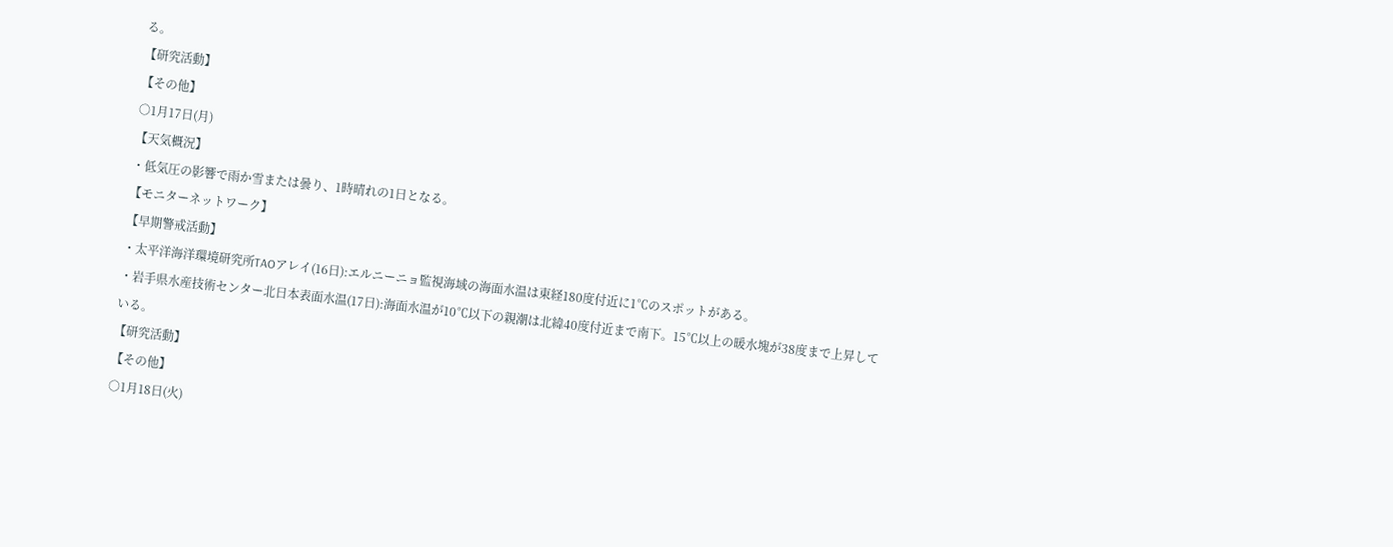る。
【研究活動】
【その他】
○1月17日(月)
【天気概況】
・低気圧の影響で雨か雪または曇り、1時晴れの1日となる。
【モニターネットワーク】
【早期警戒活動】
・太平洋海洋環境研究所TAOアレイ(16日):エルニーニョ監視海域の海面水温は東経180度付近に1℃のスポットがある。
・岩手県水産技術センター北日本表面水温(17日):海面水温が10℃以下の親潮は北緯40度付近まで南下。15℃以上の暖水塊が38度まで上昇している。
【研究活動】
【その他】
○1月18日(火)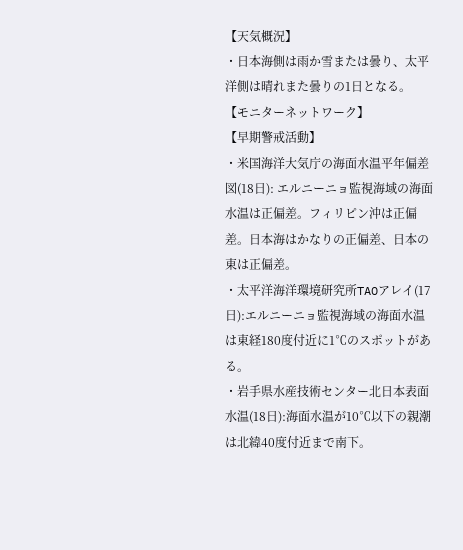【天気概況】
・日本海側は雨か雪または曇り、太平洋側は晴れまた曇りの1日となる。
【モニターネットワーク】
【早期警戒活動】
・米国海洋大気庁の海面水温平年偏差図(18日): エルニーニョ監視海域の海面水温は正偏差。フィリピン沖は正偏差。日本海はかなりの正偏差、日本の東は正偏差。
・太平洋海洋環境研究所TAOアレイ(17日):エルニーニョ監視海域の海面水温は東経180度付近に1℃のスポットがある。
・岩手県水産技術センター北日本表面水温(18日):海面水温が10℃以下の親潮は北緯40度付近まで南下。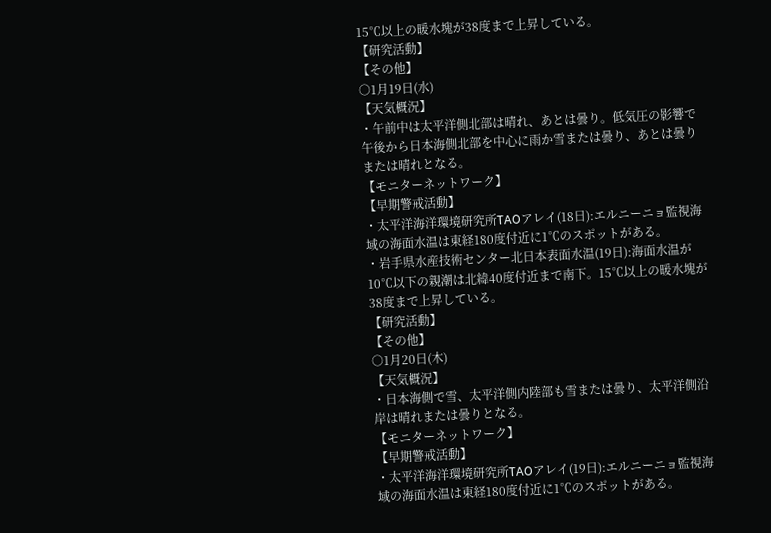15℃以上の暖水塊が38度まで上昇している。
【研究活動】
【その他】
○1月19日(水)
【天気概況】
・午前中は太平洋側北部は晴れ、あとは曇り。低気圧の影響で午後から日本海側北部を中心に雨か雪または曇り、あとは曇りまたは晴れとなる。
【モニターネットワーク】
【早期警戒活動】
・太平洋海洋環境研究所TAOアレイ(18日):エルニーニョ監視海域の海面水温は東経180度付近に1℃のスポットがある。
・岩手県水産技術センター北日本表面水温(19日):海面水温が10℃以下の親潮は北緯40度付近まで南下。15℃以上の暖水塊が38度まで上昇している。
【研究活動】
【その他】
○1月20日(木)
【天気概況】
・日本海側で雪、太平洋側内陸部も雪または曇り、太平洋側沿岸は晴れまたは曇りとなる。
【モニターネットワーク】
【早期警戒活動】
・太平洋海洋環境研究所TAOアレイ(19日):エルニーニョ監視海域の海面水温は東経180度付近に1℃のスポットがある。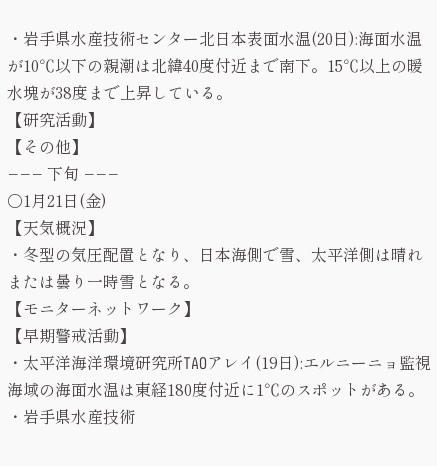・岩手県水産技術センター北日本表面水温(20日):海面水温が10℃以下の親潮は北緯40度付近まで南下。15℃以上の暖水塊が38度まで上昇している。
【研究活動】
【その他】
−−− 下旬 −−−
○1月21日(金)
【天気概況】
・冬型の気圧配置となり、日本海側で雪、太平洋側は晴れまたは曇り一時雪となる。
【モニターネットワーク】
【早期警戒活動】
・太平洋海洋環境研究所TAOアレイ(19日):エルニーニョ監視海域の海面水温は東経180度付近に1℃のスポットがある。
・岩手県水産技術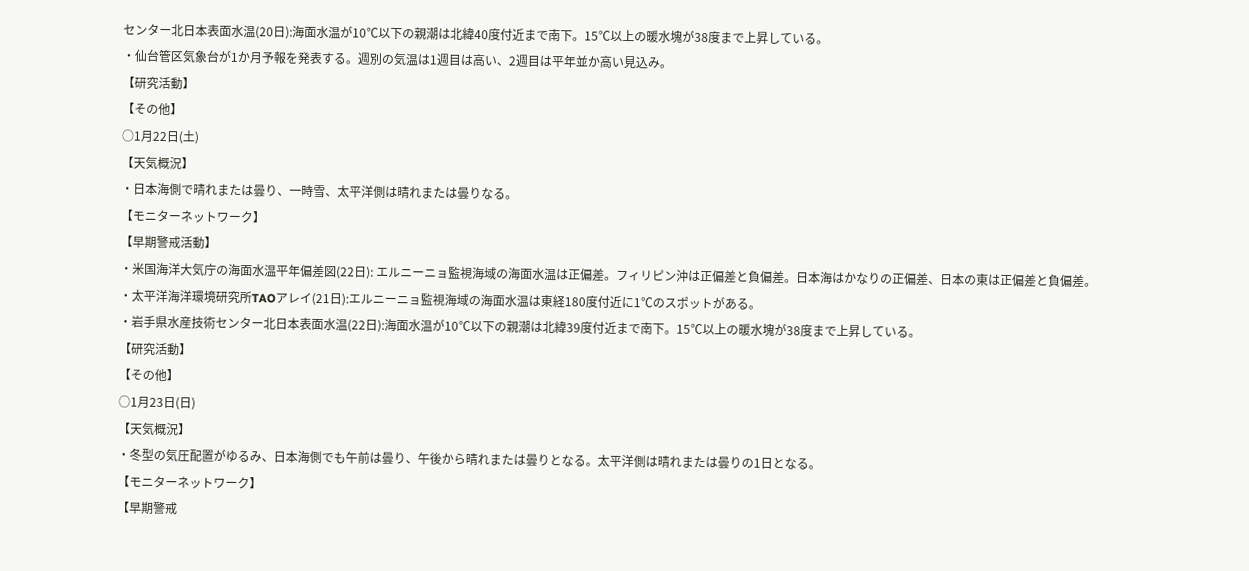センター北日本表面水温(20日):海面水温が10℃以下の親潮は北緯40度付近まで南下。15℃以上の暖水塊が38度まで上昇している。
・仙台管区気象台が1か月予報を発表する。週別の気温は1週目は高い、2週目は平年並か高い見込み。
【研究活動】
【その他】
○1月22日(土)
【天気概況】
・日本海側で晴れまたは曇り、一時雪、太平洋側は晴れまたは曇りなる。
【モニターネットワーク】
【早期警戒活動】
・米国海洋大気庁の海面水温平年偏差図(22日): エルニーニョ監視海域の海面水温は正偏差。フィリピン沖は正偏差と負偏差。日本海はかなりの正偏差、日本の東は正偏差と負偏差。
・太平洋海洋環境研究所TAOアレイ(21日):エルニーニョ監視海域の海面水温は東経180度付近に1℃のスポットがある。
・岩手県水産技術センター北日本表面水温(22日):海面水温が10℃以下の親潮は北緯39度付近まで南下。15℃以上の暖水塊が38度まで上昇している。
【研究活動】
【その他】
○1月23日(日)
【天気概況】
・冬型の気圧配置がゆるみ、日本海側でも午前は曇り、午後から晴れまたは曇りとなる。太平洋側は晴れまたは曇りの1日となる。
【モニターネットワーク】
【早期警戒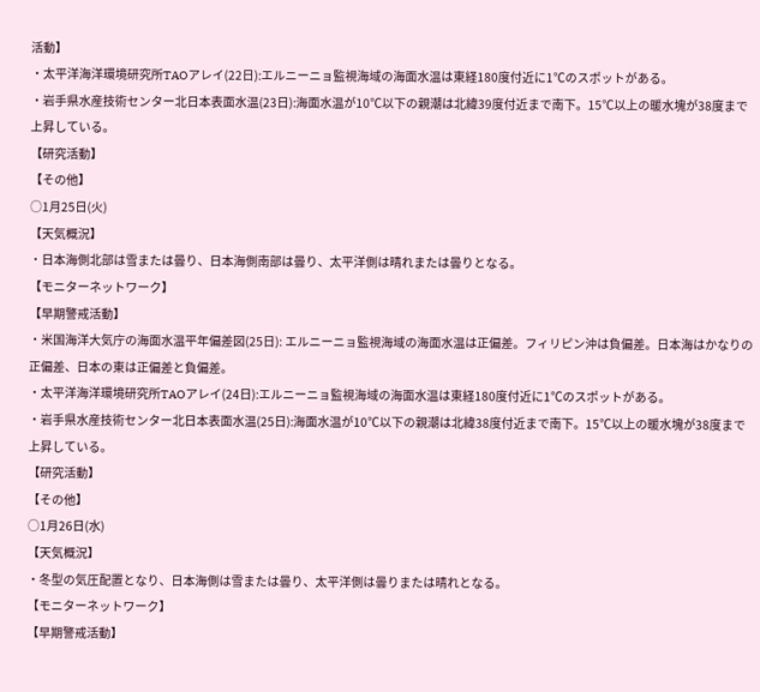活動】
・太平洋海洋環境研究所TAOアレイ(22日):エルニーニョ監視海域の海面水温は東経180度付近に1℃のスポットがある。
・岩手県水産技術センター北日本表面水温(23日):海面水温が10℃以下の親潮は北緯39度付近まで南下。15℃以上の暖水塊が38度まで上昇している。
【研究活動】
【その他】
○1月25日(火)
【天気概況】
・日本海側北部は雪または曇り、日本海側南部は曇り、太平洋側は晴れまたは曇りとなる。
【モニターネットワーク】
【早期警戒活動】
・米国海洋大気庁の海面水温平年偏差図(25日): エルニーニョ監視海域の海面水温は正偏差。フィリピン沖は負偏差。日本海はかなりの正偏差、日本の東は正偏差と負偏差。
・太平洋海洋環境研究所TAOアレイ(24日):エルニーニョ監視海域の海面水温は東経180度付近に1℃のスポットがある。
・岩手県水産技術センター北日本表面水温(25日):海面水温が10℃以下の親潮は北緯38度付近まで南下。15℃以上の暖水塊が38度まで上昇している。
【研究活動】
【その他】
○1月26日(水)
【天気概況】
・冬型の気圧配置となり、日本海側は雪または曇り、太平洋側は曇りまたは晴れとなる。
【モニターネットワーク】
【早期警戒活動】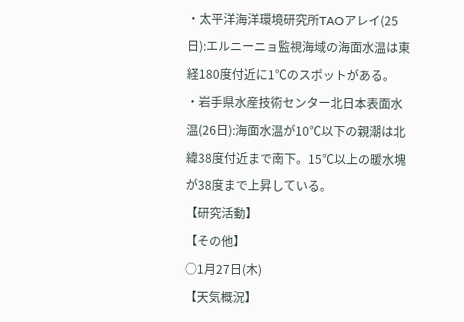・太平洋海洋環境研究所TAOアレイ(25日):エルニーニョ監視海域の海面水温は東経180度付近に1℃のスポットがある。
・岩手県水産技術センター北日本表面水温(26日):海面水温が10℃以下の親潮は北緯38度付近まで南下。15℃以上の暖水塊が38度まで上昇している。
【研究活動】
【その他】
○1月27日(木)
【天気概況】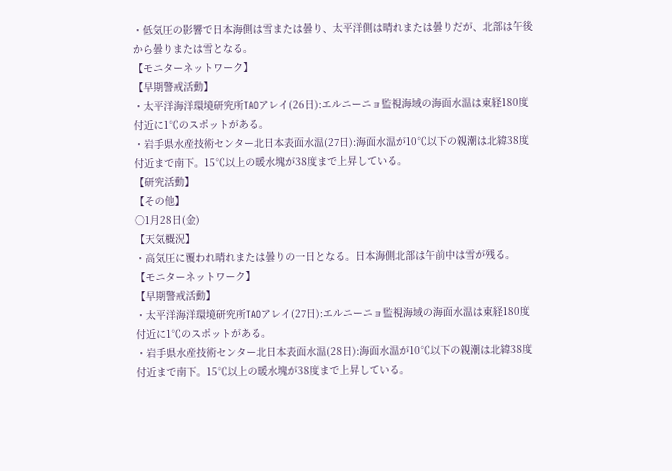・低気圧の影響で日本海側は雪または曇り、太平洋側は晴れまたは曇りだが、北部は午後から曇りまたは雪となる。
【モニターネットワーク】
【早期警戒活動】
・太平洋海洋環境研究所TAOアレイ(26日):エルニーニョ監視海域の海面水温は東経180度付近に1℃のスポットがある。
・岩手県水産技術センター北日本表面水温(27日):海面水温が10℃以下の親潮は北緯38度付近まで南下。15℃以上の暖水塊が38度まで上昇している。
【研究活動】
【その他】
○1月28日(金)
【天気概況】
・高気圧に覆われ晴れまたは曇りの一日となる。日本海側北部は午前中は雪が残る。
【モニターネットワーク】
【早期警戒活動】
・太平洋海洋環境研究所TAOアレイ(27日):エルニーニョ監視海域の海面水温は東経180度付近に1℃のスポットがある。
・岩手県水産技術センター北日本表面水温(28日):海面水温が10℃以下の親潮は北緯38度付近まで南下。15℃以上の暖水塊が38度まで上昇している。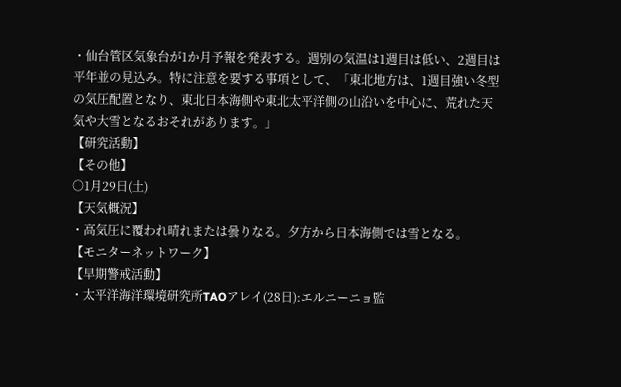・仙台管区気象台が1か月予報を発表する。週別の気温は1週目は低い、2週目は平年並の見込み。特に注意を要する事項として、「東北地方は、1週目強い冬型の気圧配置となり、東北日本海側や東北太平洋側の山沿いを中心に、荒れた天気や大雪となるおそれがあります。」
【研究活動】
【その他】
○1月29日(土)
【天気概況】
・高気圧に覆われ晴れまたは曇りなる。夕方から日本海側では雪となる。
【モニターネットワーク】
【早期警戒活動】
・太平洋海洋環境研究所TAOアレイ(28日):エルニーニョ監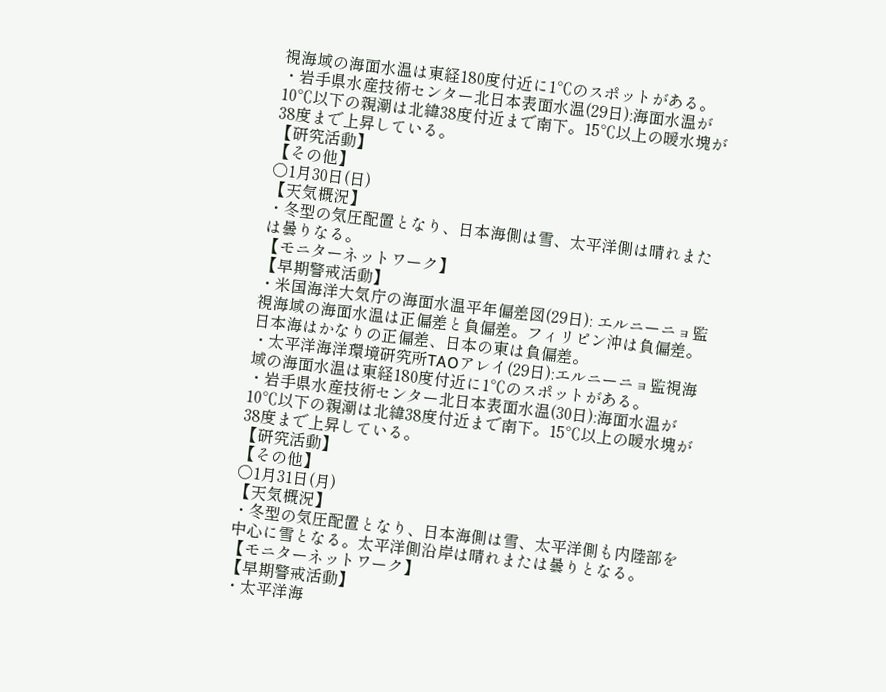視海域の海面水温は東経180度付近に1℃のスポットがある。
・岩手県水産技術センター北日本表面水温(29日):海面水温が10℃以下の親潮は北緯38度付近まで南下。15℃以上の暖水塊が38度まで上昇している。
【研究活動】
【その他】
○1月30日(日)
【天気概況】
・冬型の気圧配置となり、日本海側は雪、太平洋側は晴れまたは曇りなる。
【モニターネットワーク】
【早期警戒活動】
・米国海洋大気庁の海面水温平年偏差図(29日): エルニーニョ監視海域の海面水温は正偏差と負偏差。フィリピン沖は負偏差。日本海はかなりの正偏差、日本の東は負偏差。
・太平洋海洋環境研究所TAOアレイ(29日):エルニーニョ監視海域の海面水温は東経180度付近に1℃のスポットがある。
・岩手県水産技術センター北日本表面水温(30日):海面水温が10℃以下の親潮は北緯38度付近まで南下。15℃以上の暖水塊が38度まで上昇している。
【研究活動】
【その他】
○1月31日(月)
【天気概況】
・冬型の気圧配置となり、日本海側は雪、太平洋側も内陸部を中心に雪となる。太平洋側沿岸は晴れまたは曇りとなる。
【モニターネットワーク】
【早期警戒活動】
・太平洋海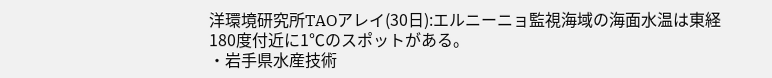洋環境研究所TAOアレイ(30日):エルニーニョ監視海域の海面水温は東経180度付近に1℃のスポットがある。
・岩手県水産技術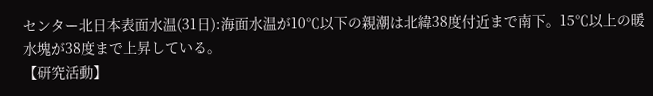センター北日本表面水温(31日):海面水温が10℃以下の親潮は北緯38度付近まで南下。15℃以上の暖水塊が38度まで上昇している。
【研究活動】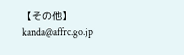【その他】
kanda@affrc.go.jp